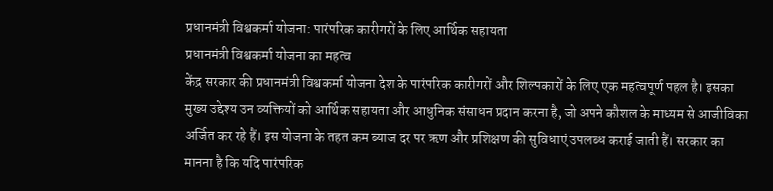प्रधानमंत्री विश्वकर्मा योजना: पारंपरिक कारीगरों के लिए आर्थिक सहायता
प्रधानमंत्री विश्वकर्मा योजना का महत्व
केंद्र सरकार की प्रधानमंत्री विश्वकर्मा योजना देश के पारंपरिक कारीगरों और शिल्पकारों के लिए एक महत्वपूर्ण पहल है। इसका मुख्य उद्देश्य उन व्यक्तियों को आर्थिक सहायता और आधुनिक संसाधन प्रदान करना है, जो अपने कौशल के माध्यम से आजीविका अर्जित कर रहे हैं। इस योजना के तहत कम ब्याज दर पर ऋण और प्रशिक्षण की सुविधाएं उपलब्ध कराई जाती हैं। सरकार का मानना है कि यदि पारंपरिक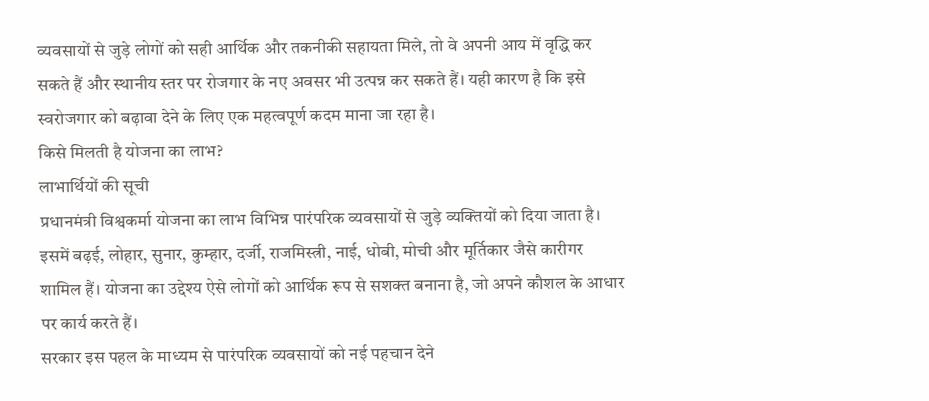व्यवसायों से जुड़े लोगों को सही आर्थिक और तकनीकी सहायता मिले, तो वे अपनी आय में वृद्धि कर सकते हैं और स्थानीय स्तर पर रोजगार के नए अवसर भी उत्पन्न कर सकते हैं। यही कारण है कि इसे स्वरोजगार को बढ़ावा देने के लिए एक महत्वपूर्ण कदम माना जा रहा है।
किसे मिलती है योजना का लाभ?
लाभार्थियों की सूची
प्रधानमंत्री विश्वकर्मा योजना का लाभ विभिन्न पारंपरिक व्यवसायों से जुड़े व्यक्तियों को दिया जाता है। इसमें बढ़ई, लोहार, सुनार, कुम्हार, दर्जी, राजमिस्त्री, नाई, धोबी, मोची और मूर्तिकार जैसे कारीगर शामिल हैं। योजना का उद्देश्य ऐसे लोगों को आर्थिक रूप से सशक्त बनाना है, जो अपने कौशल के आधार पर कार्य करते हैं।
सरकार इस पहल के माध्यम से पारंपरिक व्यवसायों को नई पहचान देने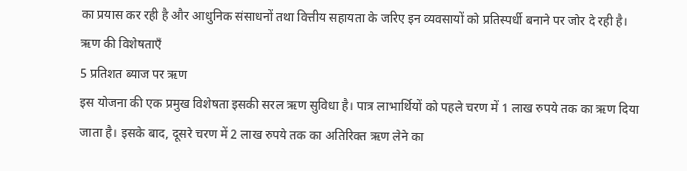का प्रयास कर रही है और आधुनिक संसाधनों तथा वित्तीय सहायता के जरिए इन व्यवसायों को प्रतिस्पर्धी बनाने पर जोर दे रही है।
ऋण की विशेषताएँ
5 प्रतिशत ब्याज पर ऋण
इस योजना की एक प्रमुख विशेषता इसकी सरल ऋण सुविधा है। पात्र लाभार्थियों को पहले चरण में 1 लाख रुपये तक का ऋण दिया जाता है। इसके बाद, दूसरे चरण में 2 लाख रुपये तक का अतिरिक्त ऋण लेने का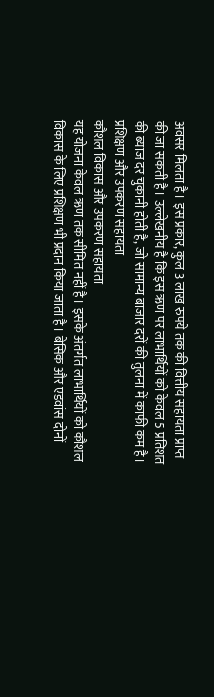अवसर मिलता है। इस प्रकार, कुल 3 लाख रुपये तक की वित्तीय सहायता प्राप्त की जा सकती है। उल्लेखनीय है कि इस ऋण पर लाभार्थियों को केवल 5 प्रतिशत की ब्याज दर चुकानी होती है, जो सामान्य बाजार दरों की तुलना में काफी कम है।
प्रशिक्षण और उपकरण सहायता
कौशल विकास और उपकरण सहायता
यह योजना केवल ऋण तक सीमित नहीं है। इसके अंतर्गत लाभार्थियों को कौशल विकास के लिए प्रशिक्षण भी प्रदान किया जाता है। बेसिक और एडवांस दोनों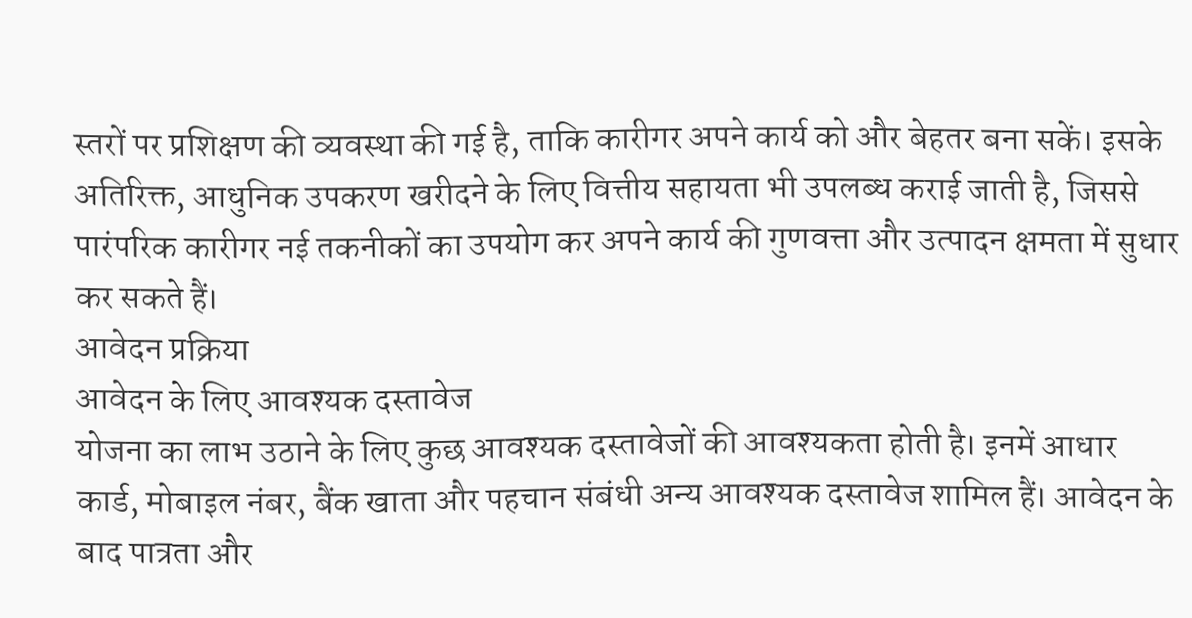स्तरों पर प्रशिक्षण की व्यवस्था की गई है, ताकि कारीगर अपने कार्य को और बेहतर बना सकें। इसके अतिरिक्त, आधुनिक उपकरण खरीदने के लिए वित्तीय सहायता भी उपलब्ध कराई जाती है, जिससे पारंपरिक कारीगर नई तकनीकों का उपयोग कर अपने कार्य की गुणवत्ता और उत्पादन क्षमता में सुधार कर सकते हैं।
आवेदन प्रक्रिया
आवेदन के लिए आवश्यक दस्तावेज
योजना का लाभ उठाने के लिए कुछ आवश्यक दस्तावेजों की आवश्यकता होती है। इनमें आधार कार्ड, मोबाइल नंबर, बैंक खाता और पहचान संबंधी अन्य आवश्यक दस्तावेज शामिल हैं। आवेदन के बाद पात्रता और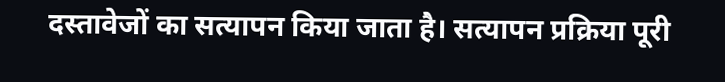दस्तावेजों का सत्यापन किया जाता है। सत्यापन प्रक्रिया पूरी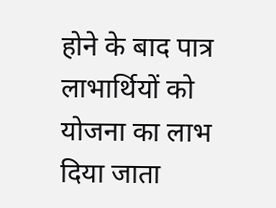होने के बाद पात्र लाभार्थियों को योजना का लाभ दिया जाता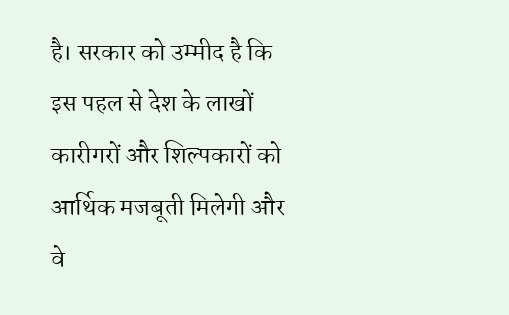है। सरकार को उम्मीद है कि इस पहल से देश के लाखों कारीगरों और शिल्पकारों को आर्थिक मजबूती मिलेगी और वे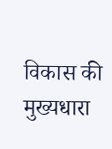विकास की मुख्यधारा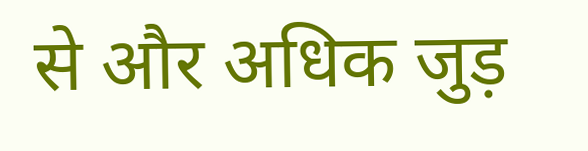से और अधिक जुड़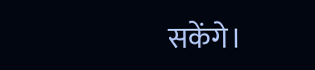सकेंगे।